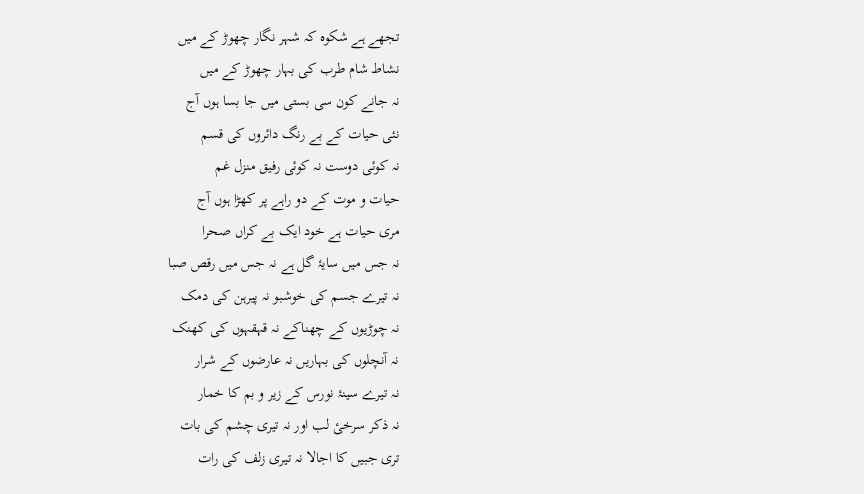تجھے ہے شکوہ کہ شہر نگار چھوڑ کے میں
نشاط شام طرب کی بہار چھوڑ کے میں
نہ جانے کون سی بستی میں جا بسا ہوں آج
نئی حیات کے بے رنگ دائروں کی قسم
نہ کوئی دوست نہ کوئی رفیق منزل غم
حیات و موت کے دو راہے پر کھڑا ہوں آج
مری حیات ہے خود ایک بے کراں صحرا
نہ جس میں سایۂ گل ہے نہ جس میں رقص صبا
نہ تیرے جسم کی خوشبو نہ پیرہن کی دمک
نہ چوڑیوں کے چھناکے نہ قہقہوں کی کھنک
نہ آنچلوں کی بہاریں نہ عارضوں کے شرار
نہ تیرے سینۂ نورس کے زیر و بم کا خمار
نہ ذکر سرخیٔ لب اور نہ تیری چشم کی بات
تری جبیں کا اجالا نہ تیری زلف کی رات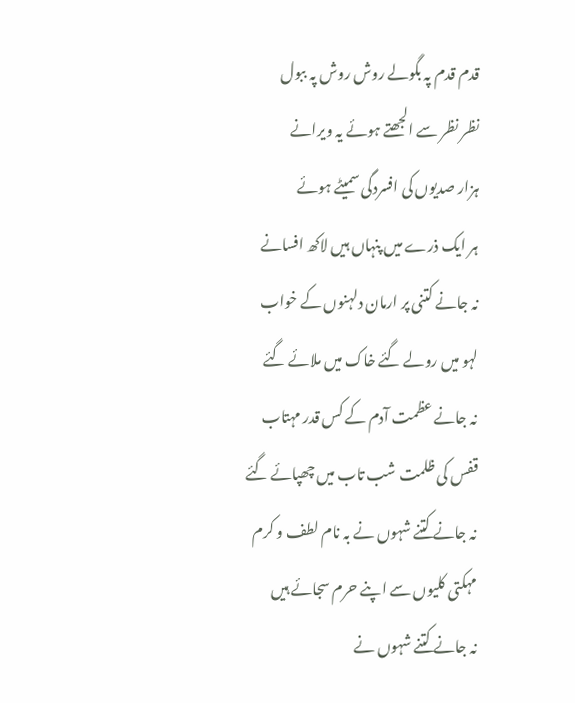قدم قدم پہ بگولے روش روش پہ ببول
نظر نظر سے الجھتے ہوئے یہ ویرانے
ہزار صدیوں کی افسردگی سمیٹے ہوئے
ہر ایک ذرے میں پنہاں ہیں لاکھ افسانے
نہ جانے کتنی پر ارمان دلہنوں کے خواب
لہو میں رولے گئے خاک میں ملائے گئے
نہ جانے عظمت آدم کے کس قدر مہتاب
قفس کی ظلمت شب تاب میں چھپائے گئے
نہ جانے کتنے شہوں نے بہ نام لطف و کرم
مہکتی کلیوں سے اپنے حرم سجائے ہیں
نہ جانے کتنے شہوں نے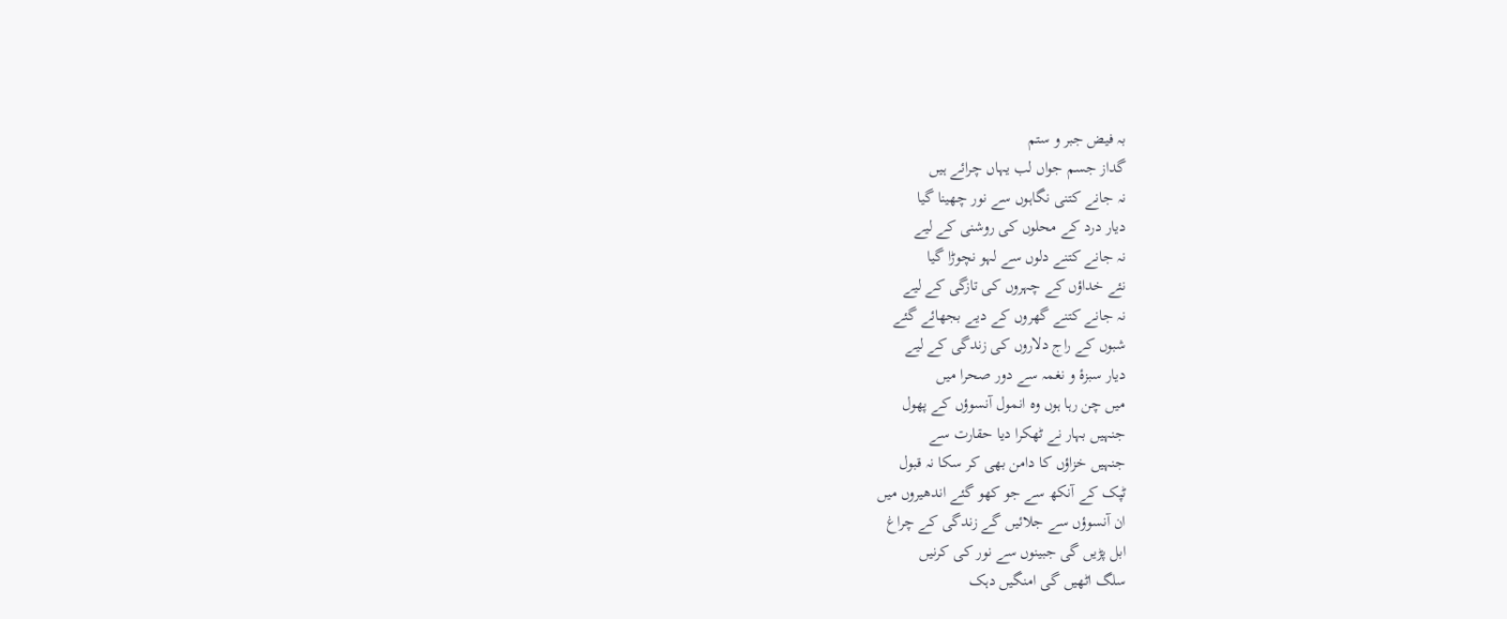بہ فیض جبر و ستم
گداز جسم جواں لب یہاں چرائے ہیں
نہ جانے کتنی نگاہوں سے نور چھینا گیا
دیار درد کے محلوں کی روشنی کے لیے
نہ جانے کتنے دلوں سے لہو نچوڑا گیا
نئے خداؤں کے چہروں کی تازگی کے لیے
نہ جانے کتنے گھروں کے دیے بجھائے گئے
شبوں کے راج دلاروں کی زندگی کے لیے
دیار سبزۂ و نغمہ سے دور صحرا میں
میں چن رہا ہوں وہ انمول آنسوؤں کے پھول
جنہیں بہار نے ٹھکرا دیا حقارت سے
جنہیں خزاؤں کا دامن بھی کر سکا نہ قبول
ٹپک کے آنکھ سے جو کھو گئے اندھیروں میں
ان آنسوؤں سے جلائیں گے زندگی کے چراغ
ابل پڑیں گی جبینوں سے نور کی کرنیں
سلگ اٹھیں گی امنگیں دہک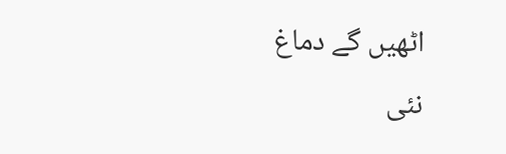اٹھیں گے دماغ
نئی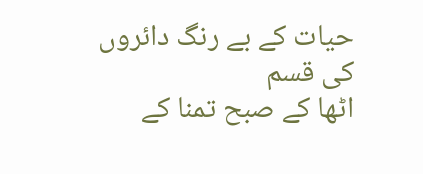حیات کے بے رنگ دائروں کی قسم
اٹھا کے صبح تمنا کے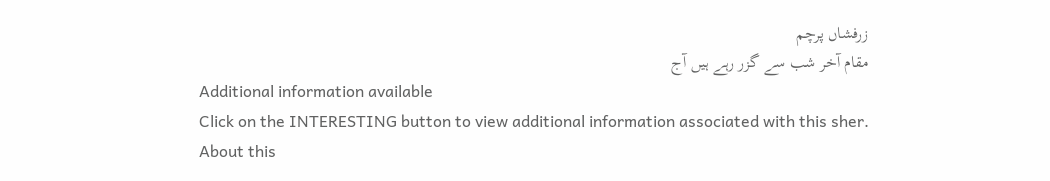زرفشاں پرچم
مقام آخر شب سے گزر رہے ہیں آج
Additional information available
Click on the INTERESTING button to view additional information associated with this sher.
About this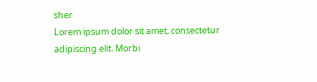sher
Lorem ipsum dolor sit amet, consectetur adipiscing elit. Morbi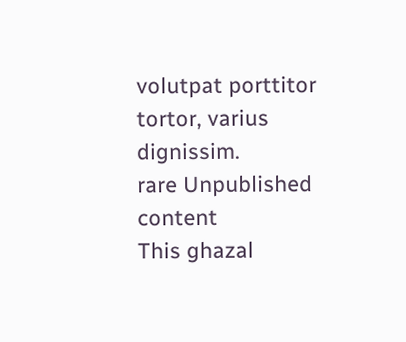volutpat porttitor tortor, varius dignissim.
rare Unpublished content
This ghazal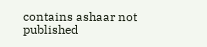contains ashaar not published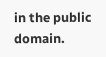in the public domain.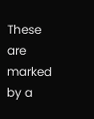These are marked by a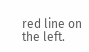red line on the left.